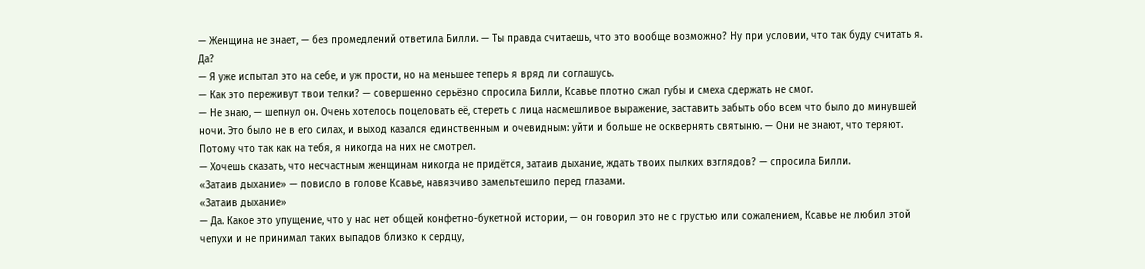— Женщина не знает, — без промедлений ответила Билли. — Ты правда считаешь, что это вообще возможно? Ну при условии, что так буду считать я. Да?
— Я уже испытал это на себе, и уж прости, но на меньшее теперь я вряд ли соглашусь.
— Как это переживут твои телки? — совершенно серьёзно спросила Билли, Ксавье плотно сжал губы и смеха сдержать не смог.
— Не знаю, — шепнул он. Очень хотелось поцеловать её, стереть с лица насмешливое выражение, заставить забыть обо всем что было до минувшей ночи. Это было не в его силах, и выход казался единственным и очевидным: уйти и больше не осквернять святыню. — Они не знают, что теряют. Потому что так как на тебя, я никогда на них не смотрел.
— Хочешь сказать, что несчастным женщинам никогда не придётся, затаив дыхание, ждать твоих пылких взглядов? — спросила Билли.
«Затаив дыхание» — повисло в голове Ксавье, навязчиво замельтешило перед глазами.
«Затаив дыхание»
— Да. Какое это упущение, что у нас нет общей конфетно-букетной истории, — он говорил это не с грустью или сожалением, Ксавье не любил этой чепухи и не принимал таких выпадов близко к сердцу,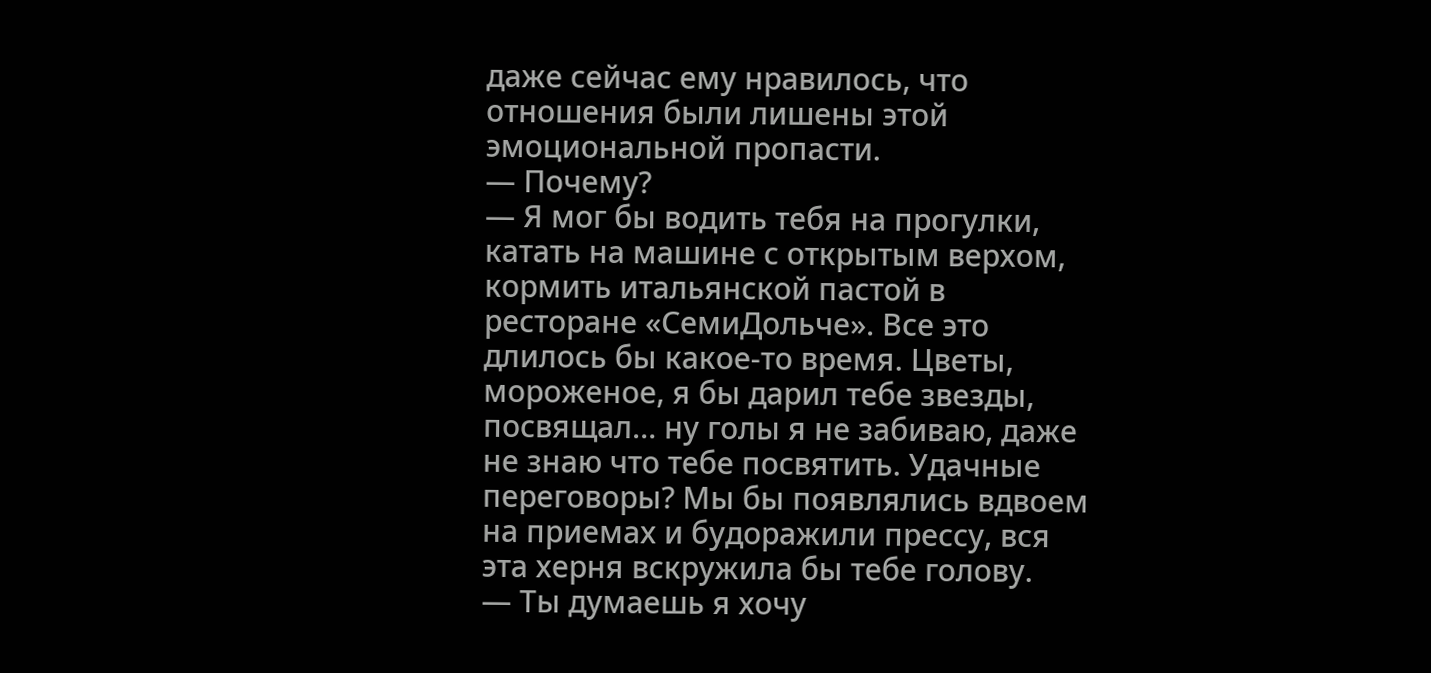даже сейчас ему нравилось, что отношения были лишены этой эмоциональной пропасти.
— Почему?
— Я мог бы водить тебя на прогулки, катать на машине с открытым верхом, кормить итальянской пастой в ресторане «СемиДольче». Все это длилось бы какое-то время. Цветы, мороженое, я бы дарил тебе звезды, посвящал… ну голы я не забиваю, даже не знаю что тебе посвятить. Удачные переговоры? Мы бы появлялись вдвоем на приемах и будоражили прессу, вся эта херня вскружила бы тебе голову.
— Ты думаешь я хочу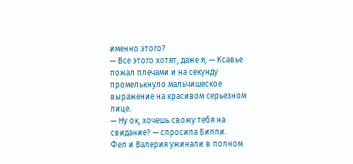именно этого?
— Все этого хотят, даже я, — Ксавье пожал плечами и на секунду промелькнуло мальчишеское выражение на красивом серьезном лице.
— Ну ок, хочешь свожу тебя на свидание? — спросила Билли.
Фел и Валерия ужинали в полном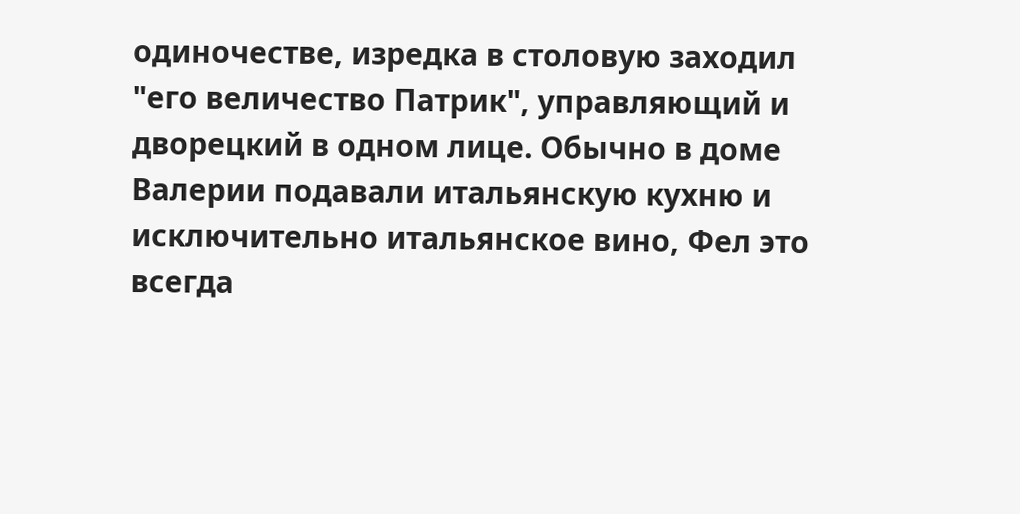одиночестве, изредка в столовую заходил "его величество Патрик", управляющий и дворецкий в одном лице. Обычно в доме Валерии подавали итальянскую кухню и исключительно итальянское вино, Фел это всегда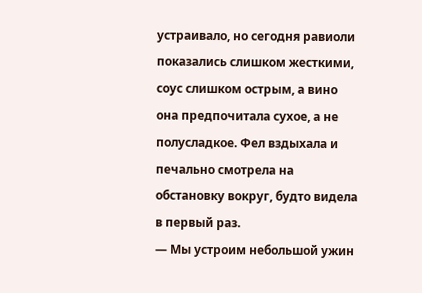устраивало, но сегодня равиоли показались слишком жесткими, соус слишком острым, а вино она предпочитала сухое, а не полусладкое. Фел вздыхала и печально смотрела на обстановку вокруг, будто видела в первый раз.
— Мы устроим небольшой ужин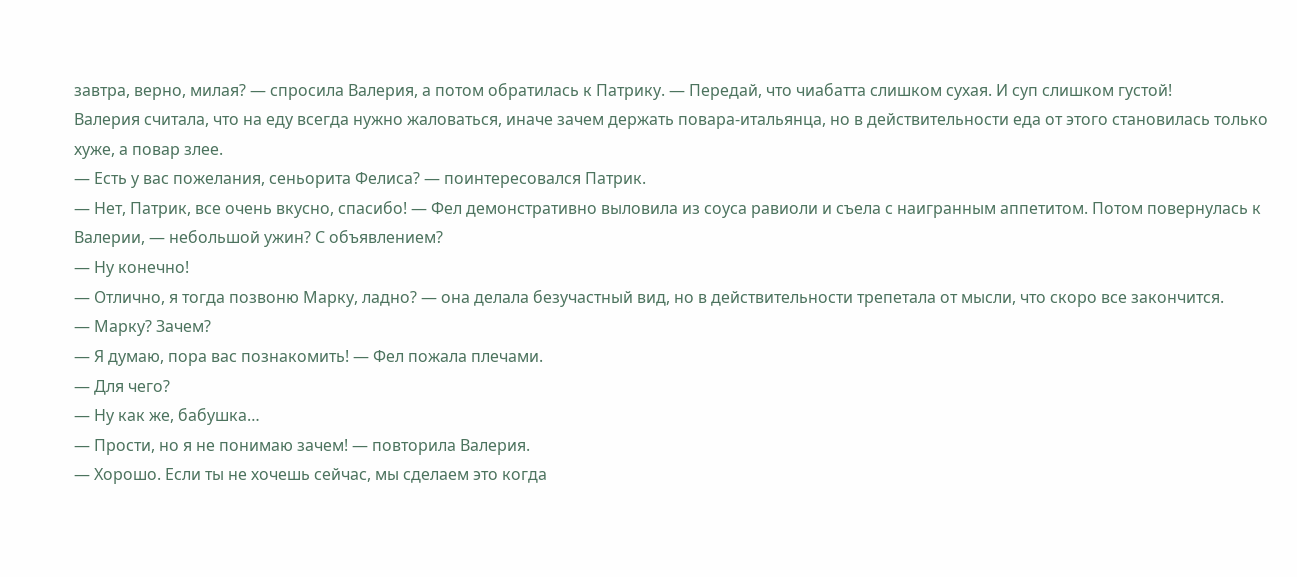завтра, верно, милая? — спросила Валерия, а потом обратилась к Патрику. — Передай, что чиабатта слишком сухая. И суп слишком густой!
Валерия считала, что на еду всегда нужно жаловаться, иначе зачем держать повара-итальянца, но в действительности еда от этого становилась только хуже, а повар злее.
— Есть у вас пожелания, сеньорита Фелиса? — поинтересовался Патрик.
— Нет, Патрик, все очень вкусно, спасибо! — Фел демонстративно выловила из соуса равиоли и съела с наигранным аппетитом. Потом повернулась к Валерии, — небольшой ужин? С объявлением?
— Ну конечно!
— Отлично, я тогда позвоню Марку, ладно? — она делала безучастный вид, но в действительности трепетала от мысли, что скоро все закончится.
— Марку? Зачем?
— Я думаю, пора вас познакомить! — Фел пожала плечами.
— Для чего?
— Ну как же, бабушка…
— Прости, но я не понимаю зачем! — повторила Валерия.
— Хорошо. Если ты не хочешь сейчас, мы сделаем это когда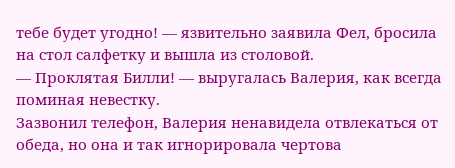тебе будет угодно! — язвительно заявила Фел, бросила на стол салфетку и вышла из столовой.
— Проклятая Билли! — выругалась Валерия, как всегда поминая невестку.
Зазвонил телефон, Валерия ненавидела отвлекаться от обеда, но она и так игнорировала чертова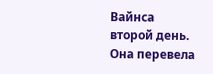Вайнса второй день. Она перевела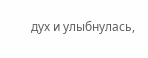дух и улыбнулась,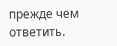прежде чем ответить.